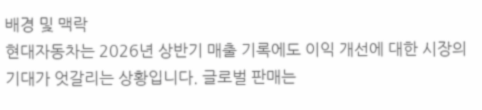배경 및 맥락
현대자동차는 2026년 상반기 매출 기록에도 이익 개선에 대한 시장의 기대가 엇갈리는 상황입니다. 글로벌 판매는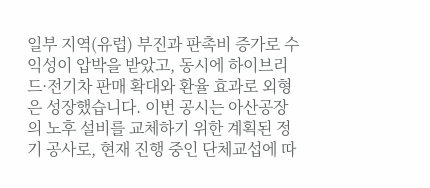일부 지역(유럽) 부진과 판촉비 증가로 수익성이 압박을 받았고, 동시에 하이브리드·전기차 판매 확대와 환율 효과로 외형은 성장했습니다. 이번 공시는 아산공장의 노후 설비를 교체하기 위한 계획된 정기 공사로, 현재 진행 중인 단체교섭에 따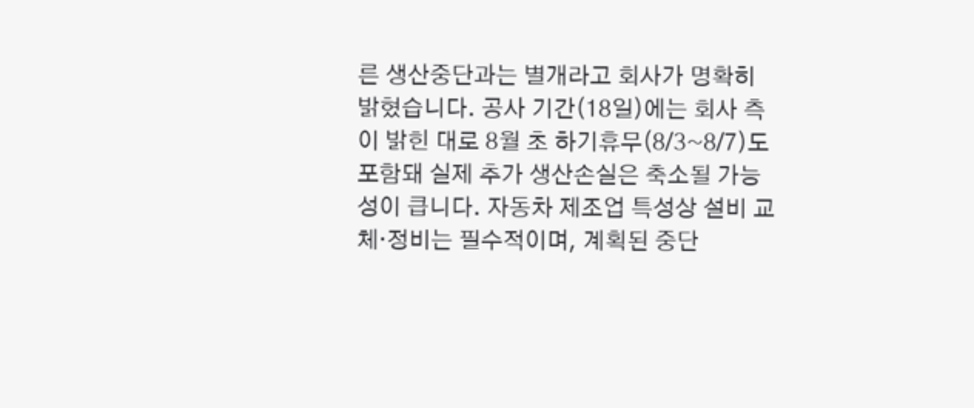른 생산중단과는 별개라고 회사가 명확히 밝혔습니다. 공사 기간(18일)에는 회사 측이 밝힌 대로 8월 초 하기휴무(8/3~8/7)도 포함돼 실제 추가 생산손실은 축소될 가능성이 큽니다. 자동차 제조업 특성상 설비 교체·정비는 필수적이며, 계획된 중단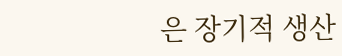은 장기적 생산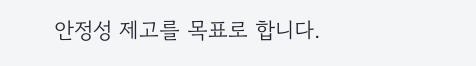안정성 제고를 목표로 합니다.